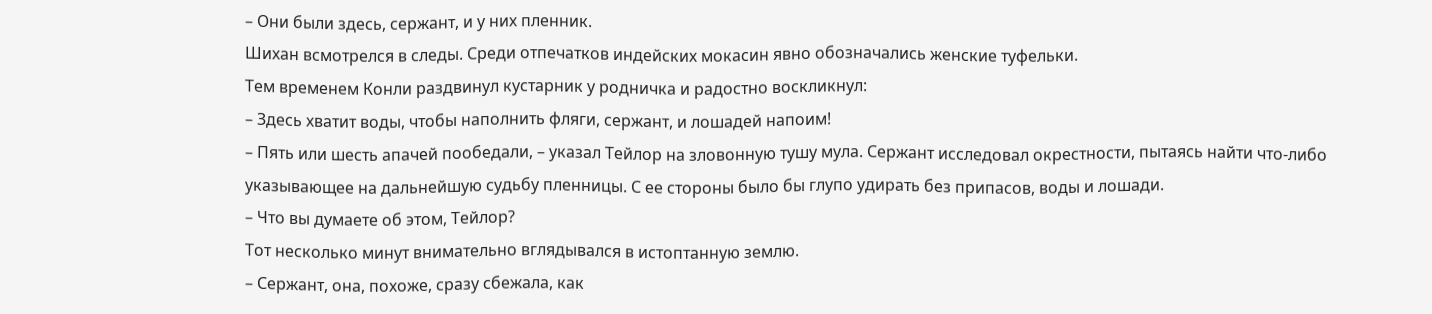– Они были здесь, сержант, и у них пленник.
Шихан всмотрелся в следы. Среди отпечатков индейских мокасин явно обозначались женские туфельки.
Тем временем Конли раздвинул кустарник у родничка и радостно воскликнул:
– Здесь хватит воды, чтобы наполнить фляги, сержант, и лошадей напоим!
– Пять или шесть апачей пообедали, – указал Тейлор на зловонную тушу мула. Сержант исследовал окрестности, пытаясь найти что-либо указывающее на дальнейшую судьбу пленницы. С ее стороны было бы глупо удирать без припасов, воды и лошади.
– Что вы думаете об этом, Тейлор?
Тот несколько минут внимательно вглядывался в истоптанную землю.
– Сержант, она, похоже, сразу сбежала, как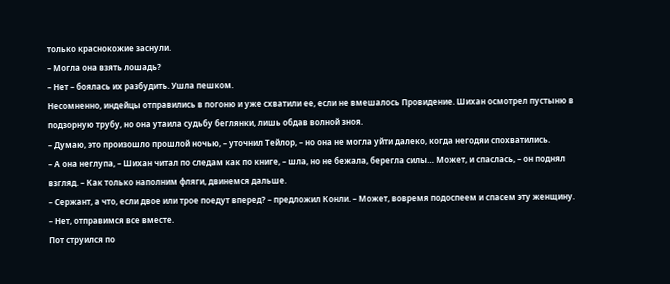только краснокожие заснули.
– Могла она взять лошадь?
– Нет – боялась их разбудить. Ушла пешком.
Несомненно, индейцы отправились в погоню и уже схватили ее, если не вмешалось Провидение. Шихан осмотрел пустыню в подзорную трубу, но она утаила судьбу беглянки, лишь обдав волной зноя.
– Думаю, это произошло прошлой ночью, – уточнил Тейлор, – но она не могла уйти далеко, когда негодяи спохватились.
– А она неглупа, – Шихан читал по следам как по книге, – шла, но не бежала, берегла силы… Может, и спаслась, – он поднял взгляд. – Как только наполним фляги, двинемся дальше.
– Сержант, а что, если двое или трое поедут вперед? – предложил Конли. – Может, вовремя подоспеем и спасем эту женщину.
– Нет, отправимся все вместе.
Пот струился по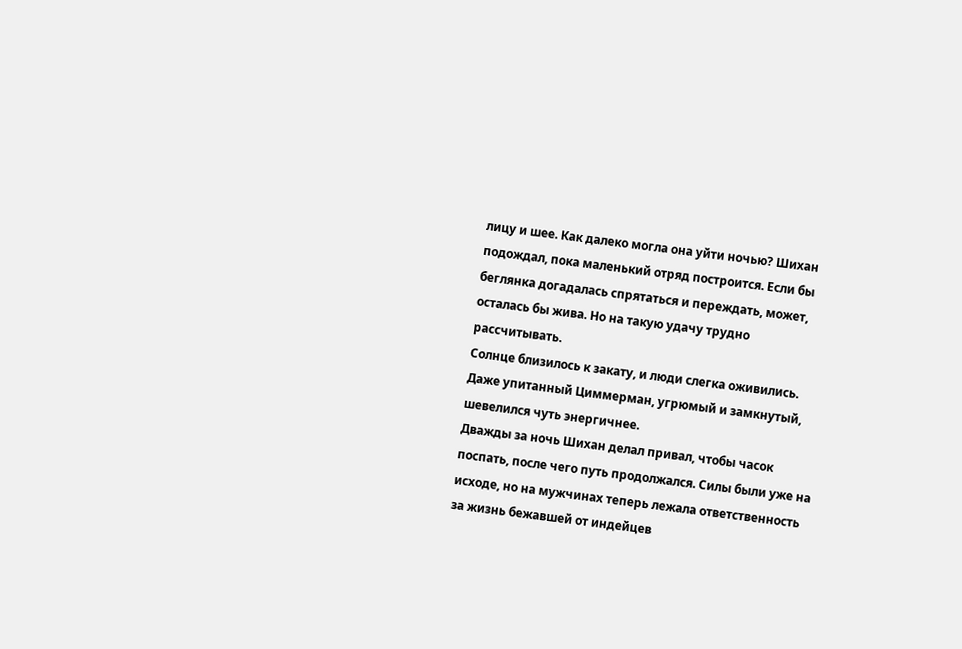лицу и шее. Как далеко могла она уйти ночью? Шихан подождал, пока маленький отряд построится. Если бы беглянка догадалась спрятаться и переждать, может, осталась бы жива. Но на такую удачу трудно рассчитывать.
Солнце близилось к закату, и люди слегка оживились. Даже упитанный Циммерман, угрюмый и замкнутый, шевелился чуть энергичнее.
Дважды за ночь Шихан делал привал, чтобы часок поспать, после чего путь продолжался. Силы были уже на исходе, но на мужчинах теперь лежала ответственность за жизнь бежавшей от индейцев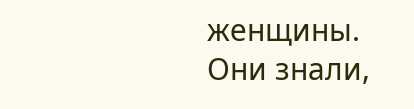женщины. Они знали,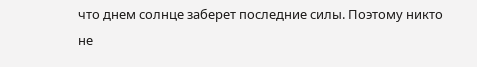что днем солнце заберет последние силы. Поэтому никто не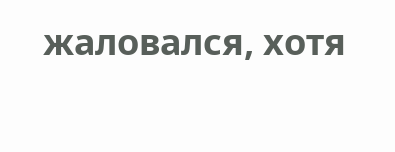жаловался, хотя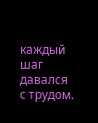каждый шаг давался с трудом.